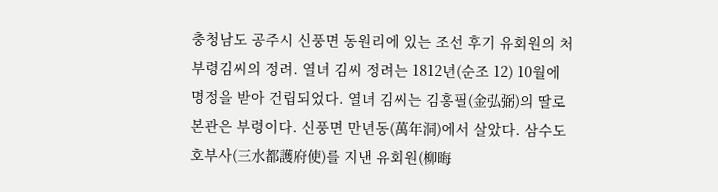충청남도 공주시 신풍면 동원리에 있는 조선 후기 유회원의 처 부령김씨의 정려. 열녀 김씨 정려는 1812년(순조 12) 10월에 명정을 받아 건립되었다. 열녀 김씨는 김홍필(金弘弼)의 딸로 본관은 부령이다. 신풍면 만년동(萬年洞)에서 살았다. 삼수도호부사(三水都護府使)를 지낸 유회원(柳晦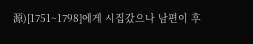源)[1751~1798]에게 시집갔으나 남편이 후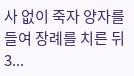사 없이 죽자 양자를 들여 장례를 치른 뒤 3...